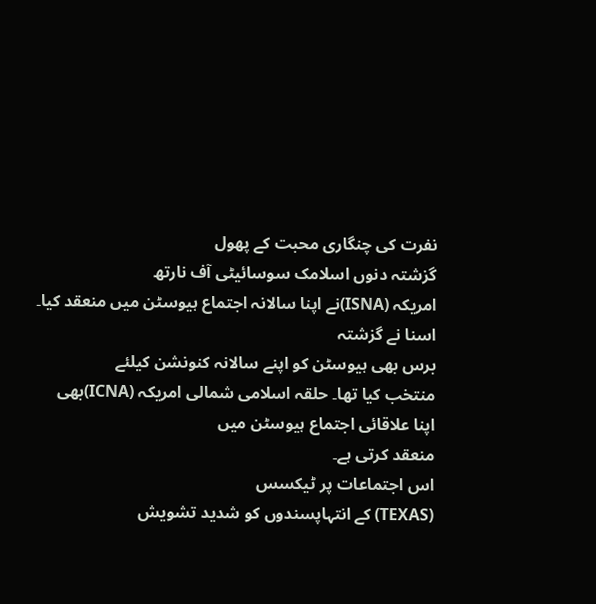نفرت کی چنگاری محبت کے پھول
گزشتہ دنوں اسلامک سوسائیٹی آف نارتھ
امریکہ (ISNA)نے اپنا سالانہ اجتماع ہیوسٹن میں منعقد کیا۔ اسنا نے گزشتہ
برس بھی ہیوسٹن کو اپنے سالانہ کنونشن کیلئے
منتخب کیا تھا۔ حلقہ اسلامی شمالی امریکہ (ICNA)بھی اپنا علاقائی اجتماع ہیوسٹن میں
منعقد کرتی ہے۔
اس اجتماعات پر ٹیکسس
(TEXAS) کے انتہاپسندوں کو شدید تشویش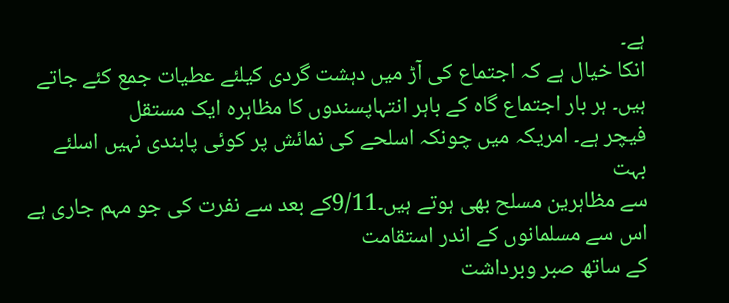ہے۔
انکا خیال ہے کہ اجتماع کی آڑ میں دہشت گردی کیلئے عطیات جمع کئے جاتے ہیں۔ ہر بار اجتماع گاہ کے باہر انتہاپسندوں کا مظاہرہ ایک مستقل
فیچر ہے۔ امریکہ میں چونکہ اسلحے کی نمائش پر کوئی پابندی نہیں اسلئے بہت
سے مظاہرین مسلح بھی ہوتے ہیں۔9/11کے بعد سے نفرت کی جو مہم جاری ہے اس سے مسلمانوں کے اندر استقامت
کے ساتھ صبر وبرداشت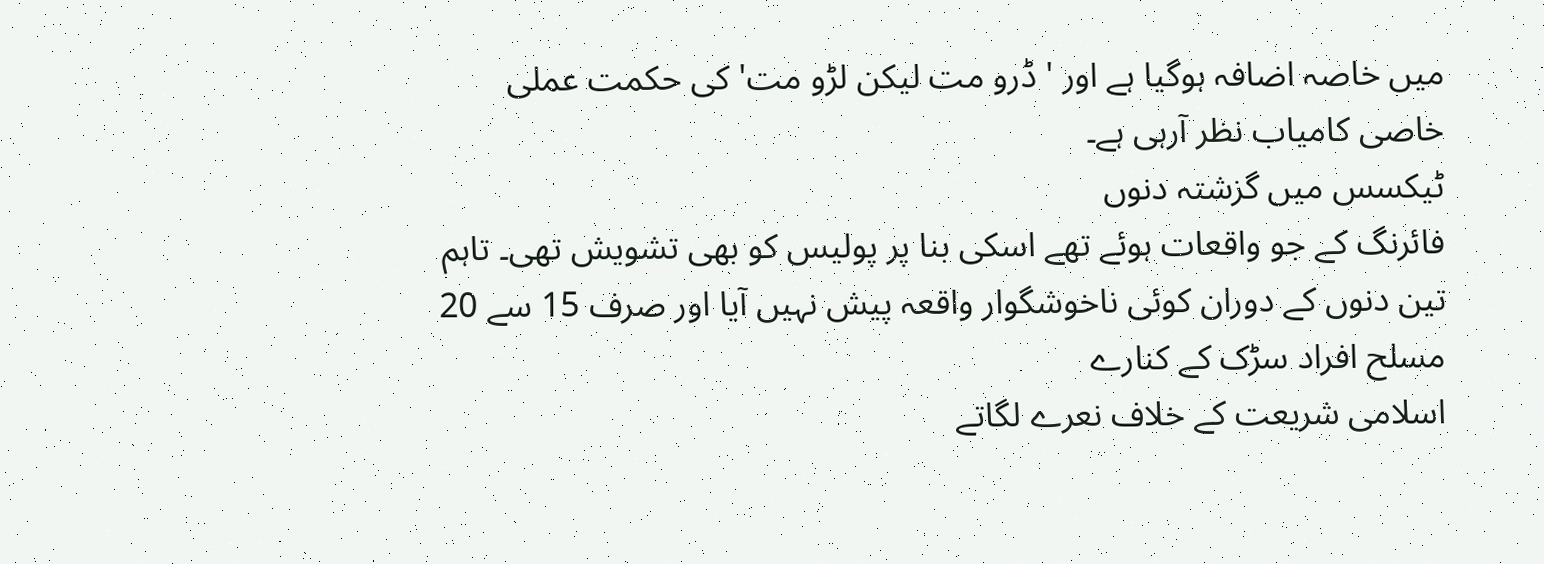میں خاصہ اضافہ ہوگیا ہے اور ' ڈرو مت لیکن لڑو مت' کی حکمت عملی
خاصی کامیاب نظر آرہی ہے۔
ٹیکسس میں گزشتہ دنوں
فائرنگ کے جو واقعات ہوئے تھے اسکی بنا پر پولیس کو بھی تشویش تھی۔ تاہم تین دنوں کے دوران کوئی ناخوشگوار واقعہ پیش نہیں آیا اور صرف 15 سے 20 مسلح افراد سڑک کے کنارے
اسلامی شریعت کے خلاف نعرے لگاتے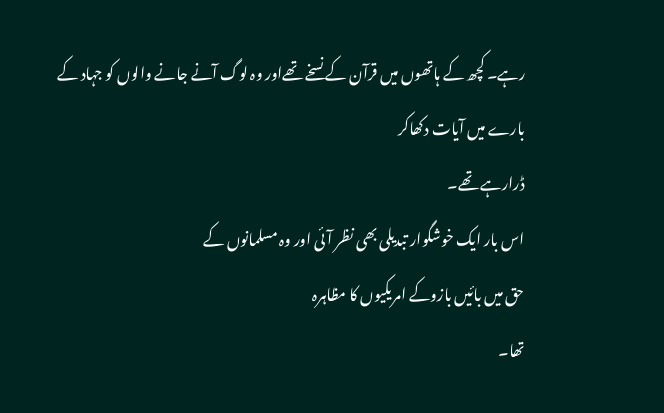رہے۔ کچھ کے ہاتھوں میں قرآن کے نسخے تھےاور وہ لوگ آنے جانے والوں کو جہاد کے بارے میں آیات دکھاکر
ڈرارہے تھے۔
اس بار ایک خوشگوار تبدیلی بھی نظر آئی اور وہ مسلمانوں کے
حق میں بائیں بازوکے امریکیوں کا مظاہرہ
تھا۔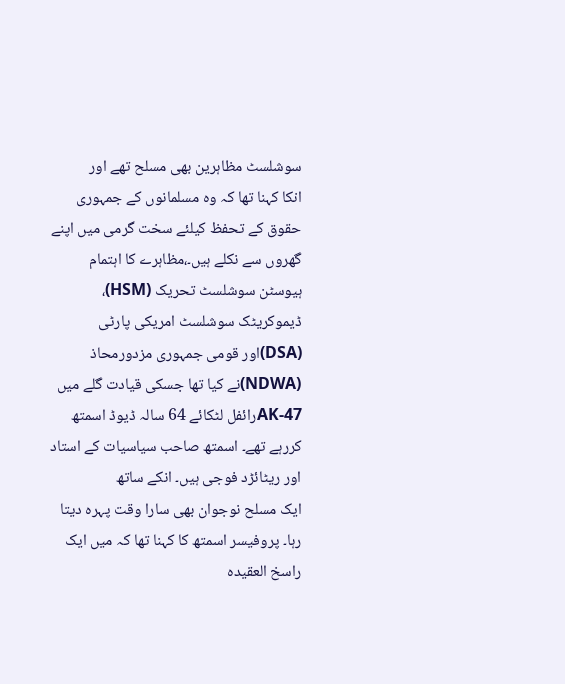سوشلسٹ مظاہرین بھی مسلح تھے اور
انکا کہنا تھا کہ وہ مسلمانوں کے جمہوری حقوق کے تحفظ کیلئے سخت گرمی میں اپنے
گھروں سے نکلے ہیں۔،مظاہرے کا اہتمام
ہیوسٹن سوشلسٹ تحریک (HSM)، ڈیموکریٹک سوشلسٹ امریکی پارٹی (DSA)اور قومی جمہوری مزدورمحاذ (NDWA)نے کیا تھا جسکی قیادت گلے میں AK-47رائفل لٹکائے 64 سالہ ڈیوڈ اسمتھ کررہے تھے۔ اسمتھ صاحب سیاسیات کے استاد اور ریٹائڑد فوجی ہیں۔ انکے ساتھ
ایک مسلح نوجوان بھی سارا وقت پہرہ دیتا
رہا۔ پروفیسر اسمتھ کا کہنا تھا کہ میں ایک
راسخ العقیدہ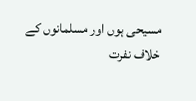مسیحی ہوں اور مسلمانوں کے خلاف نفرت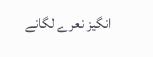انگیز نعرے لگانے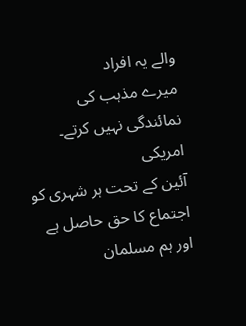والے یہ افراد
میرے مذہب کی نمائندگی نہیں کرتے۔ امریکی
آئین کے تحت ہر شہری کو اجتماع کا حق حاصل ہے اور ہم مسلمان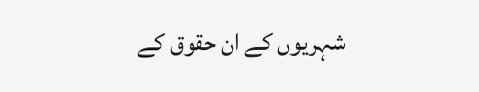شہریوں کے ان حقوق کے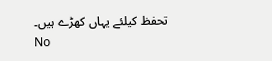تحفظ کیلئے یہاں کھڑے ہیں۔
No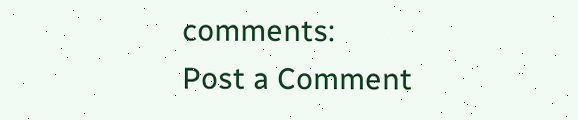comments:
Post a Comment